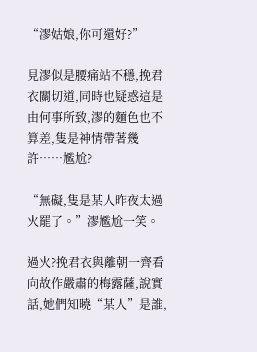“漻姑娘,你可還好?”

見漻似是腰痛站不穩,挽君衣關切道,同時也疑惑這是由何事所致,漻的麵色也不算差,隻是神情帶著幾許……尷尬?

“無礙,隻是某人昨夜太過火罷了。”漻尷尬一笑。

過火?挽君衣與離朝一齊看向故作嚴肅的梅露薩,說實話,她們知曉“某人”是誰,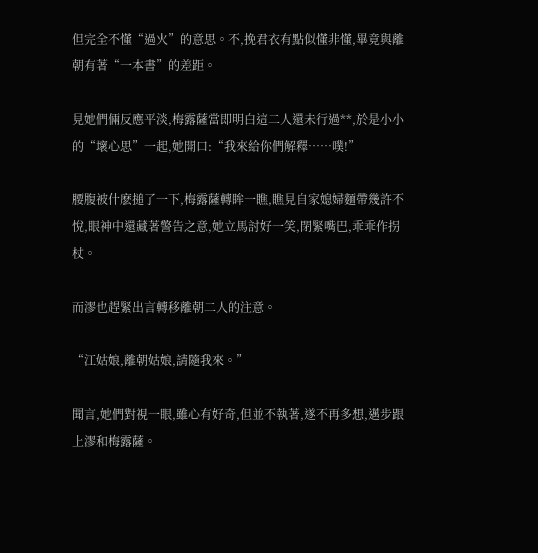但完全不懂“過火”的意思。不,挽君衣有點似懂非懂,畢竟與離朝有著“一本書”的差距。

見她們倆反應平淡,梅露薩當即明白這二人還未行過**,於是小小的“壞心思”一起,她開口:“我來給你們解釋……噗!”

腰腹被什麽搥了一下,梅露薩轉眸一瞧,瞧見自家媳婦麵帶幾許不悅,眼神中還藏著警告之意,她立馬討好一笑,閉緊嘴巴,乖乖作拐杖。

而漻也趕緊出言轉移離朝二人的注意。

“江姑娘,離朝姑娘,請隨我來。”

聞言,她們對視一眼,雖心有好奇,但並不執著,遂不再多想,邁步跟上漻和梅露薩。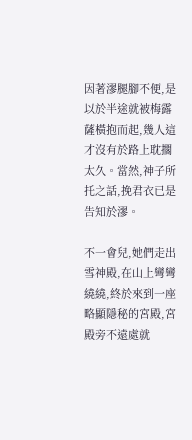因著漻腿腳不便,是以於半途就被梅露薩橫抱而起,幾人這才沒有於路上耽擱太久。當然,神子所托之話,挽君衣已是告知於漻。

不一會兒,她們走出雪神殿,在山上彎彎繞繞,終於來到一座略顯隱秘的宮殿,宮殿旁不遠處就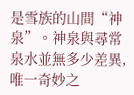是雪族的山間“神泉”。神泉與尋常泉水並無多少差異,唯一奇妙之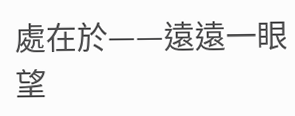處在於——遠遠一眼望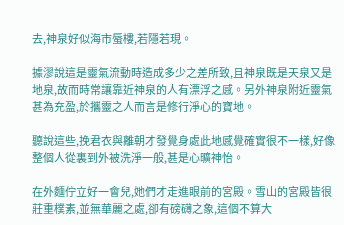去,神泉好似海市蜃樓,若隱若現。

據漻說這是靈氣流動時造成多少之差所致,且神泉既是天泉又是地泉,故而時常讓靠近神泉的人有漂浮之感。另外神泉附近靈氣甚為充盈,於攜靈之人而言是修行淨心的寶地。

聽說這些,挽君衣與離朝才發覺身處此地感覺確實很不一樣,好像整個人從裏到外被洗淨一般,甚是心曠神怡。

在外麵佇立好一會兒,她們才走進眼前的宮殿。雪山的宮殿皆很莊重樸素,並無華麗之處,卻有磅礴之象,這個不算大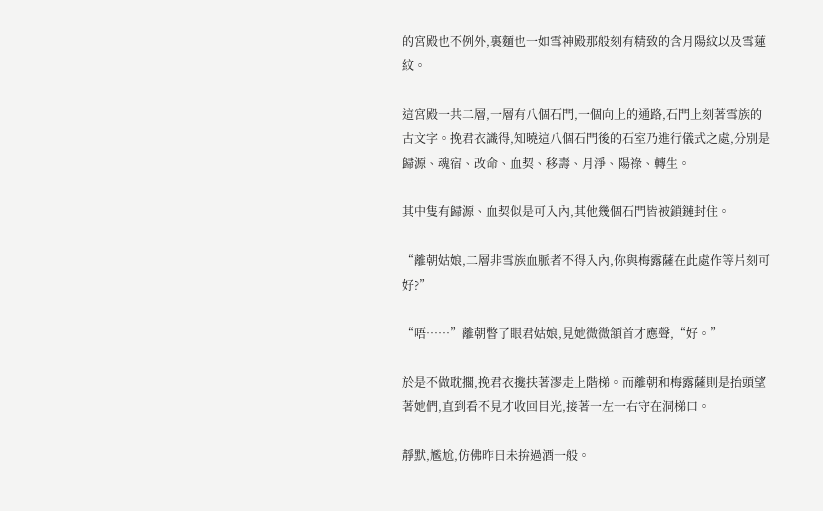的宮殿也不例外,裏麵也一如雪神殿那般刻有精致的含月陽紋以及雪蓮紋。

這宮殿一共二層,一層有八個石門,一個向上的通路,石門上刻著雪族的古文字。挽君衣識得,知曉這八個石門後的石室乃進行儀式之處,分別是歸源、魂宿、改命、血契、移壽、月淨、陽祿、轉生。

其中隻有歸源、血契似是可入內,其他幾個石門皆被鎖鏈封住。

“離朝姑娘,二層非雪族血脈者不得入內,你與梅露薩在此處作等片刻可好?”

“唔……”離朝瞥了眼君姑娘,見她微微頷首才應聲,“好。”

於是不做耽擱,挽君衣攙扶著漻走上階梯。而離朝和梅露薩則是抬頭望著她們,直到看不見才收回目光,接著一左一右守在洞梯口。

靜默,尷尬,仿佛昨日未拚過酒一般。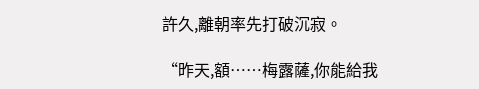許久,離朝率先打破沉寂。

“昨天,額……梅露薩,你能給我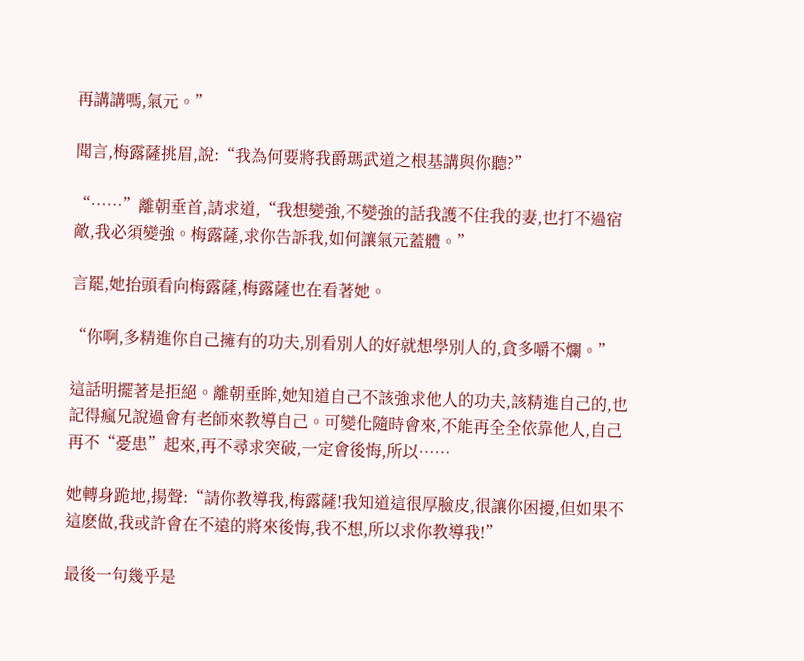再講講嗎,氣元。”

聞言,梅露薩挑眉,說:“我為何要將我爵瑪武道之根基講與你聽?”

“……”離朝垂首,請求道,“我想變強,不變強的話我護不住我的妻,也打不過宿敵,我必須變強。梅露薩,求你告訴我,如何讓氣元蓋體。”

言罷,她抬頭看向梅露薩,梅露薩也在看著她。

“你啊,多精進你自己擁有的功夫,別看別人的好就想學別人的,貪多嚼不爛。”

這話明擺著是拒絕。離朝垂眸,她知道自己不該強求他人的功夫,該精進自己的,也記得瘋兄說過會有老師來教導自己。可變化隨時會來,不能再全全依靠他人,自己再不“憂患”起來,再不尋求突破,一定會後悔,所以……

她轉身跪地,揚聲:“請你教導我,梅露薩!我知道這很厚臉皮,很讓你困擾,但如果不這麽做,我或許會在不遠的將來後悔,我不想,所以求你教導我!”

最後一句幾乎是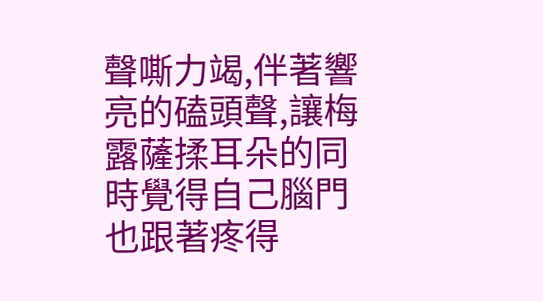聲嘶力竭,伴著響亮的磕頭聲,讓梅露薩揉耳朵的同時覺得自己腦門也跟著疼得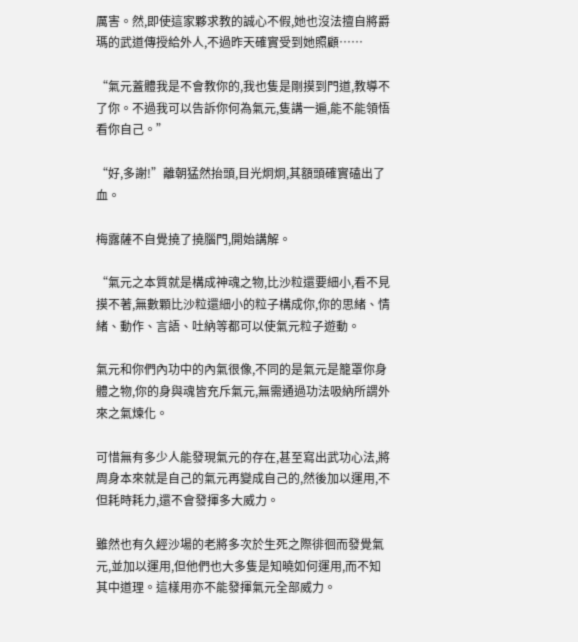厲害。然,即使這家夥求教的誠心不假,她也沒法擅自將爵瑪的武道傳授給外人,不過昨天確實受到她照顧……

“氣元蓋體我是不會教你的,我也隻是剛摸到門道,教導不了你。不過我可以告訴你何為氣元,隻講一遍,能不能領悟看你自己。”

“好,多謝!”離朝猛然抬頭,目光炯炯,其額頭確實磕出了血。

梅露薩不自覺撓了撓腦門,開始講解。

“氣元之本質就是構成神魂之物,比沙粒還要細小,看不見摸不著,無數顆比沙粒還細小的粒子構成你,你的思緒、情緒、動作、言語、吐納等都可以使氣元粒子遊動。

氣元和你們內功中的內氣很像,不同的是氣元是籠罩你身體之物,你的身與魂皆充斥氣元,無需通過功法吸納所謂外來之氣煉化。

可惜無有多少人能發現氣元的存在,甚至寫出武功心法,將周身本來就是自己的氣元再變成自己的,然後加以運用,不但耗時耗力,還不會發揮多大威力。

雖然也有久經沙場的老將多次於生死之際徘徊而發覺氣元,並加以運用,但他們也大多隻是知曉如何運用,而不知其中道理。這樣用亦不能發揮氣元全部威力。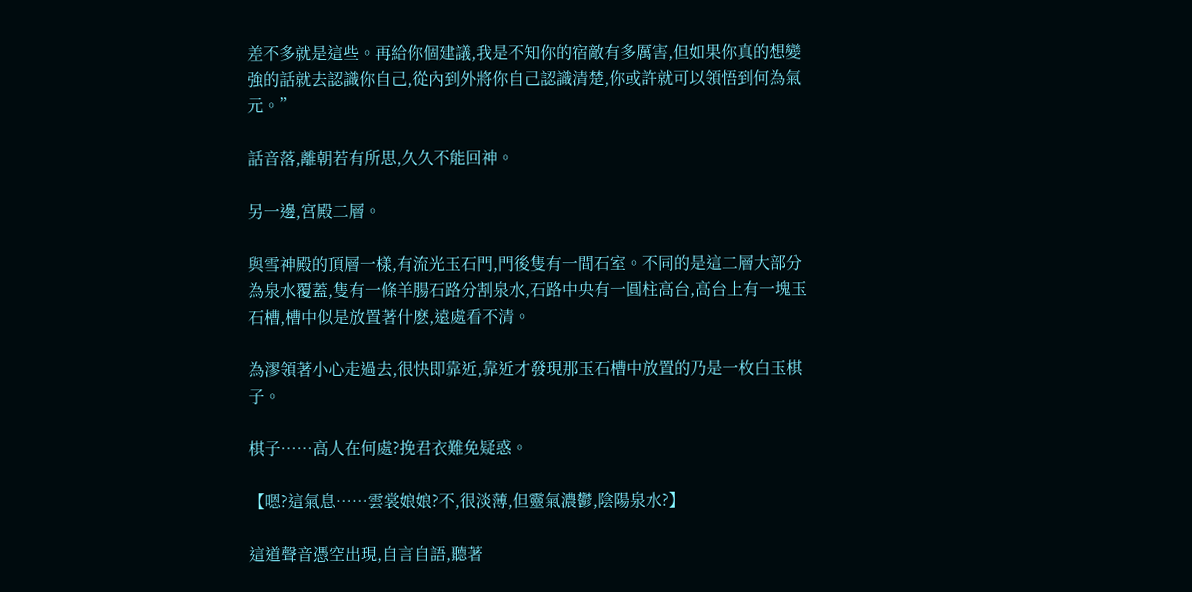差不多就是這些。再給你個建議,我是不知你的宿敵有多厲害,但如果你真的想變強的話就去認識你自己,從內到外將你自己認識清楚,你或許就可以領悟到何為氣元。”

話音落,離朝若有所思,久久不能回神。

另一邊,宮殿二層。

與雪神殿的頂層一樣,有流光玉石門,門後隻有一間石室。不同的是這二層大部分為泉水覆蓋,隻有一條羊腸石路分割泉水,石路中央有一圓柱高台,高台上有一塊玉石槽,槽中似是放置著什麽,遠處看不清。

為漻領著小心走過去,很快即靠近,靠近才發現那玉石槽中放置的乃是一枚白玉棋子。

棋子……高人在何處?挽君衣難免疑惑。

【嗯?這氣息……雲裳娘娘?不,很淡薄,但靈氣濃鬱,陰陽泉水?】

這道聲音憑空出現,自言自語,聽著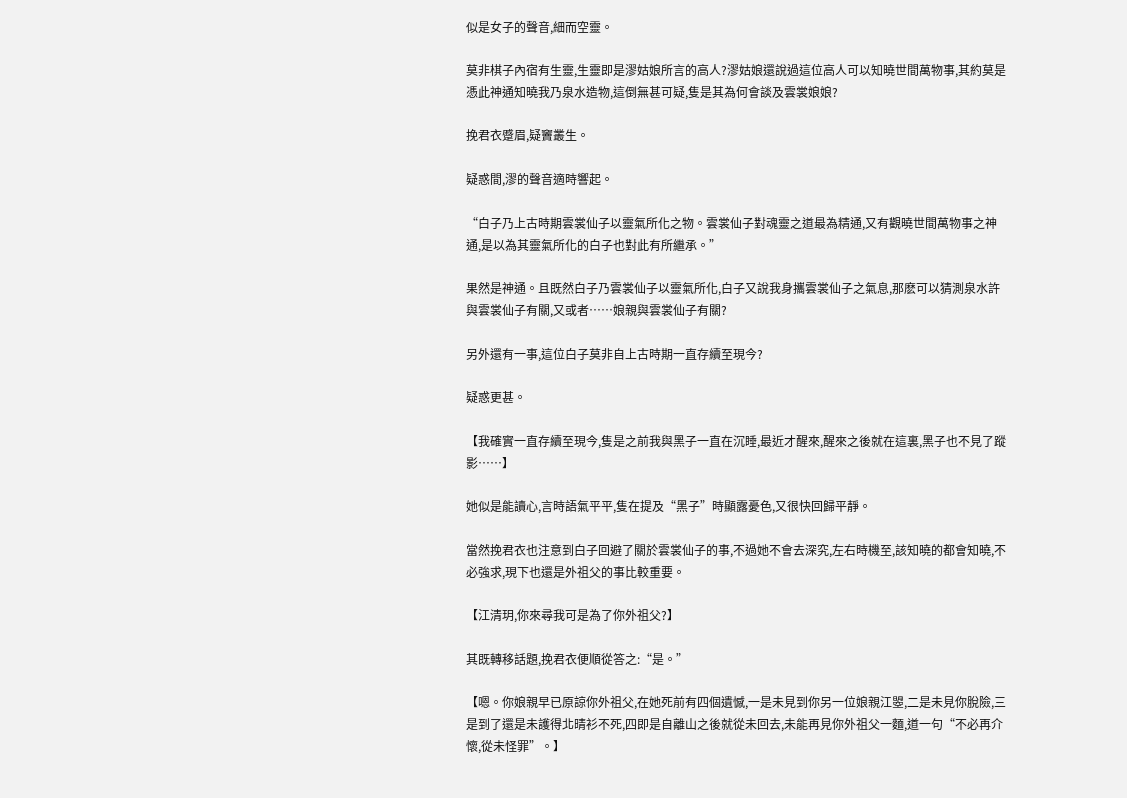似是女子的聲音,細而空靈。

莫非棋子內宿有生靈,生靈即是漻姑娘所言的高人?漻姑娘還說過這位高人可以知曉世間萬物事,其約莫是憑此神通知曉我乃泉水造物,這倒無甚可疑,隻是其為何會談及雲裳娘娘?

挽君衣蹙眉,疑竇叢生。

疑惑間,漻的聲音適時響起。

“白子乃上古時期雲裳仙子以靈氣所化之物。雲裳仙子對魂靈之道最為精通,又有觀曉世間萬物事之神通,是以為其靈氣所化的白子也對此有所繼承。”

果然是神通。且既然白子乃雲裳仙子以靈氣所化,白子又說我身攜雲裳仙子之氣息,那麽可以猜測泉水許與雲裳仙子有關,又或者……娘親與雲裳仙子有關?

另外還有一事,這位白子莫非自上古時期一直存續至現今?

疑惑更甚。

【我確實一直存續至現今,隻是之前我與黑子一直在沉睡,最近才醒來,醒來之後就在這裏,黑子也不見了蹤影……】

她似是能讀心,言時語氣平平,隻在提及“黑子”時顯露憂色,又很快回歸平靜。

當然挽君衣也注意到白子回避了關於雲裳仙子的事,不過她不會去深究,左右時機至,該知曉的都會知曉,不必強求,現下也還是外祖父的事比較重要。

【江清玥,你來尋我可是為了你外祖父?】

其既轉移話題,挽君衣便順從答之:“是。”

【嗯。你娘親早已原諒你外祖父,在她死前有四個遺憾,一是未見到你另一位娘親江曌,二是未見你脫險,三是到了還是未護得北晴衫不死,四即是自離山之後就從未回去,未能再見你外祖父一麵,道一句“不必再介懷,從未怪罪”。】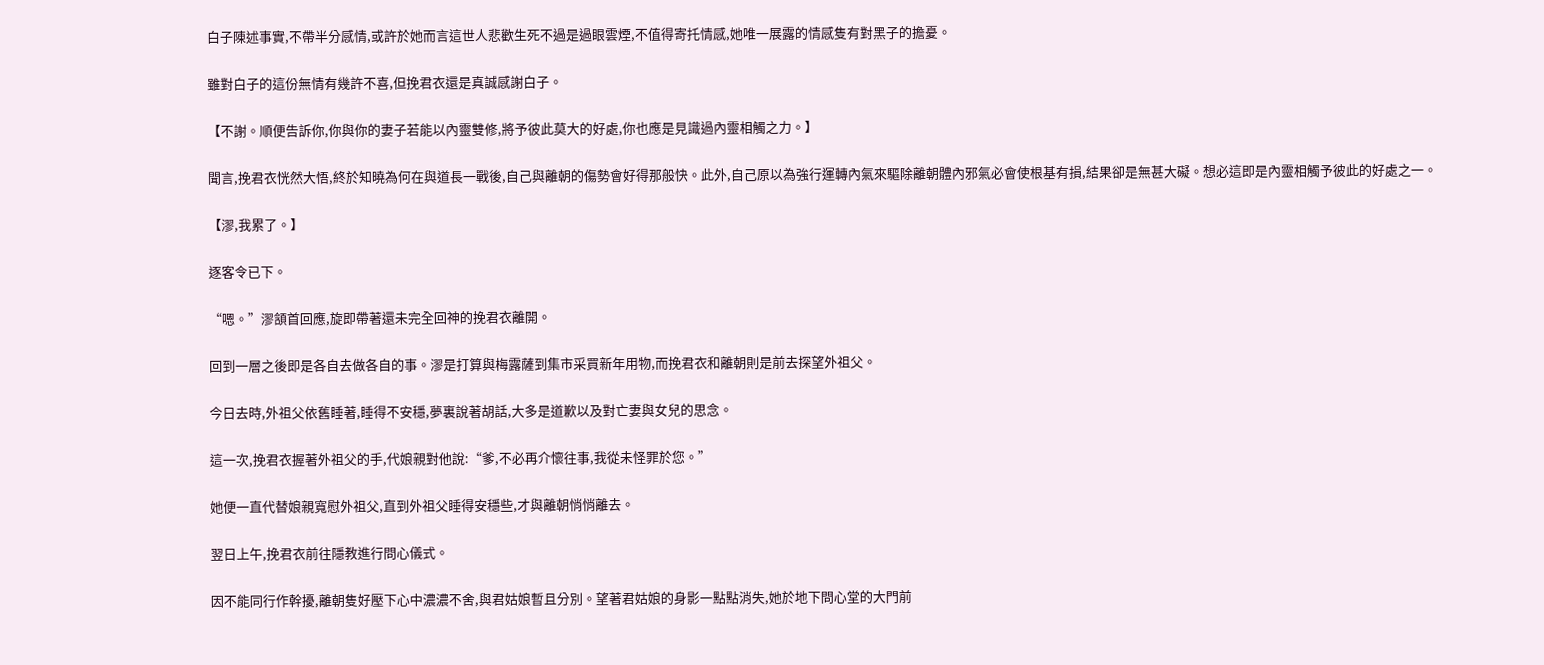白子陳述事實,不帶半分感情,或許於她而言這世人悲歡生死不過是過眼雲煙,不值得寄托情感,她唯一展露的情感隻有對黑子的擔憂。

雖對白子的這份無情有幾許不喜,但挽君衣還是真誠感謝白子。

【不謝。順便告訴你,你與你的妻子若能以內靈雙修,將予彼此莫大的好處,你也應是見識過內靈相觸之力。】

聞言,挽君衣恍然大悟,終於知曉為何在與道長一戰後,自己與離朝的傷勢會好得那般快。此外,自己原以為強行運轉內氣來驅除離朝體內邪氣必會使根基有損,結果卻是無甚大礙。想必這即是內靈相觸予彼此的好處之一。

【漻,我累了。】

逐客令已下。

“嗯。”漻頷首回應,旋即帶著還未完全回神的挽君衣離開。

回到一層之後即是各自去做各自的事。漻是打算與梅露薩到集市采買新年用物,而挽君衣和離朝則是前去探望外祖父。

今日去時,外祖父依舊睡著,睡得不安穩,夢裏說著胡話,大多是道歉以及對亡妻與女兒的思念。

這一次,挽君衣握著外祖父的手,代娘親對他說:“爹,不必再介懷往事,我從未怪罪於您。”

她便一直代替娘親寬慰外祖父,直到外祖父睡得安穩些,才與離朝悄悄離去。

翌日上午,挽君衣前往隱教進行問心儀式。

因不能同行作幹擾,離朝隻好壓下心中濃濃不舍,與君姑娘暫且分別。望著君姑娘的身影一點點消失,她於地下問心堂的大門前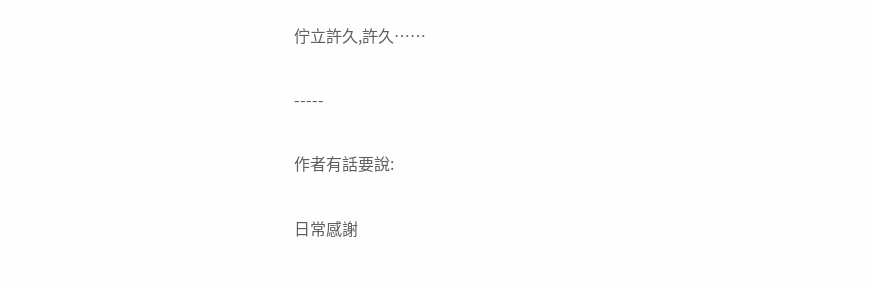佇立許久,許久……

-----

作者有話要說:

日常感謝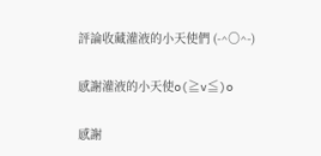評論收藏灌液的小天使們 (-^〇^-)

感謝灌液的小天使o(≧v≦)o

感謝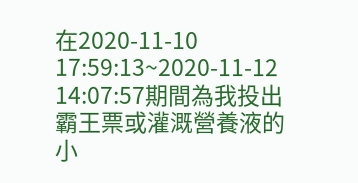在2020-11-10 17:59:13~2020-11-12 14:07:57期間為我投出霸王票或灌溉營養液的小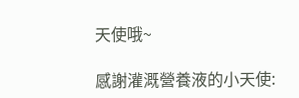天使哦~

感謝灌溉營養液的小天使: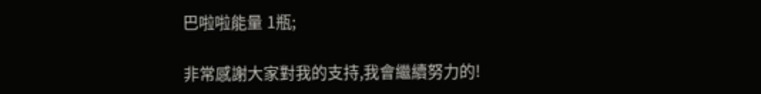巴啦啦能量 1瓶;

非常感謝大家對我的支持,我會繼續努力的!